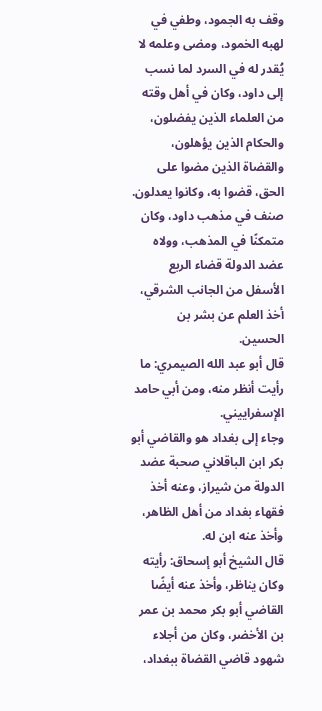وقف به الجمود، وطفي في لهبه الخمود، ومضى وعلمه لا يُقدر له في السرد لما نسب إلى داود، وكان في أهل وقته من العلماء الذين يفضلون، والحكام الذين يؤهلون، والقضاة الذين مضوا على الحق، قضوا به، وكانوا يعدلون.
صنف في مذهب داود، وكان متمكنًا في المذهب، وولاه عضد الدولة قضاء الربع الأسفل من الجانب الشرقي، أخذ العلم عن بشر بن الحسين.
قال أبو عبد الله الصيمري: ما رأيت أنظر منه، ومن أبي حامد الإسفراييني.
وجاء إلى بغداد هو والقاضي أبو بكر ابن الباقلاني صحبة عضد الدولة من شيراز، وعنه أخذ فقهاء بغداد من أهل الظاهر، وأخذ عنه ابن له.
قال الشيخ أبو إسحاق: رأيته وكان يناظر، وأخذ عنه أيضًا القاضي أبو بكر محمد بن عمر بن الأخضر، وكان من أجلاء شهود قاضي القضاة ببغداد،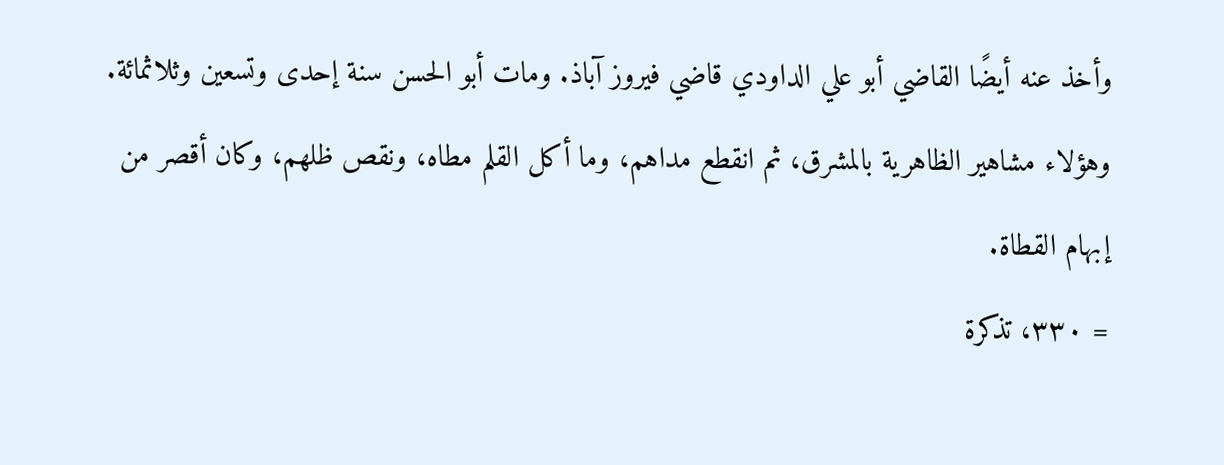وأخذ عنه أيضًا القاضي أبو علي الداودي قاضي فيروز آباذ. ومات أبو الحسن سنة إحدى وتسعين وثلاثمائة.
وهؤلاء مشاهير الظاهرية بالمشرق، ثم انقطع مداهم، وما أكل القلم مطاه، ونقص ظلهم، وكان أقصر من إبهام القطاة.
= ٣٣٠، تذكرة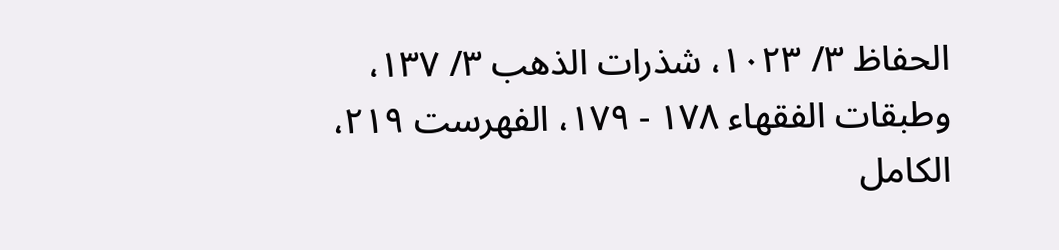الحفاظ ٣/ ١٠٢٣، شذرات الذهب ٣/ ١٣٧، وطبقات الفقهاء ١٧٨ - ١٧٩، الفهرست ٢١٩، الكامل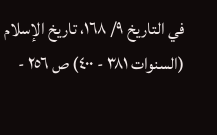في التاريخ ٩/ ١٦٨، تاريخ الإسلام (السنوات ٣٨١ - ٤٠٠) ص ٢٥٦ -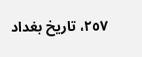٢٥٧، تاريخ بغداد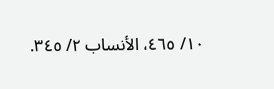١٠/ ٤٦٥، الأنساب ٢/ ٣٤٥.